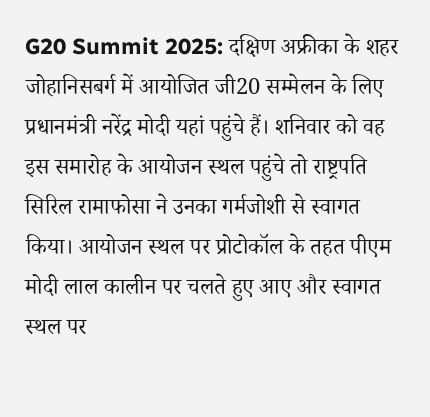G20 Summit 2025: दक्षिण अफ्रीका के शहर जोहानिसबर्ग में आयोजित जी20 सम्मेलन के लिए प्रधानमंत्री नरेंद्र मोदी यहां पहुंचे हैं। शनिवार को वह इस समारोह के आयोजन स्थल पहुंचे तो राष्ट्रपति सिरिल रामाफोसा ने उनका गर्मजोशी से स्वागत किया। आयोजन स्थल पर प्रोटोकॉल के तहत पीएम मोदी लाल कालीन पर चलते हुए आए और स्वागत स्थल पर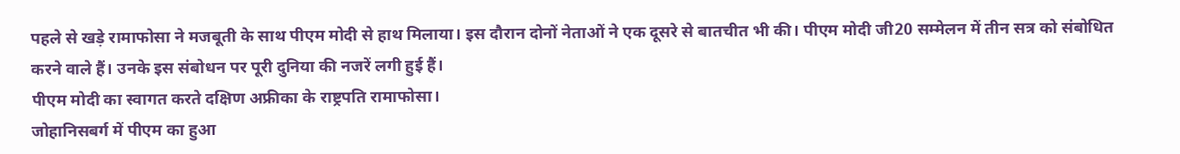पहले से खड़े रामाफोसा ने मजबूती के साथ पीएम मोदी से हाथ मिलाया। इस दौरान दोनों नेताओं ने एक दूसरे से बातचीत भी की। पीएम मोदी जी20 सम्मेलन में तीन सत्र को संबोधित करने वाले हैं। उनके इस संबोधन पर पूरी दुनिया की नजरें लगी हुई हैं।
पीएम मोदी का स्वागत करते दक्षिण अफ्रीका के राष्ट्रपति रामाफोसा।
जोहानिसबर्ग में पीएम का हुआ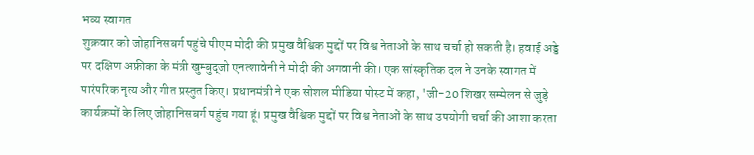भव्य स्वागत
शुक्रवार को जोहानिसबर्ग पहुंचे पीएम मोदी की प्रमुख वैश्विक मुद्दों पर विश्व नेताओं के साथ चर्चा हो सकती है। हवाई अड्डे पर दक्षिण अफ्रीका के मंत्री खुम्बुद्जो एनत्शावेनी ने मोदी की अगवानी की। एक सांस्कृतिक दल ने उनके स्वागत में पारंपरिक नृत्य और गीत प्रस्तुत किए। प्रधानमंत्री ने एक सोशल मीडिया पोस्ट में कहा, 'जी-20 शिखर सम्मेलन से जुड़े कार्यक्रमों के लिए जोहानिसबर्ग पहुंच गया हूं। प्रमुख वैश्विक मुद्दों पर विश्व नेताओं के साथ उपयोगी चर्चा की आशा करता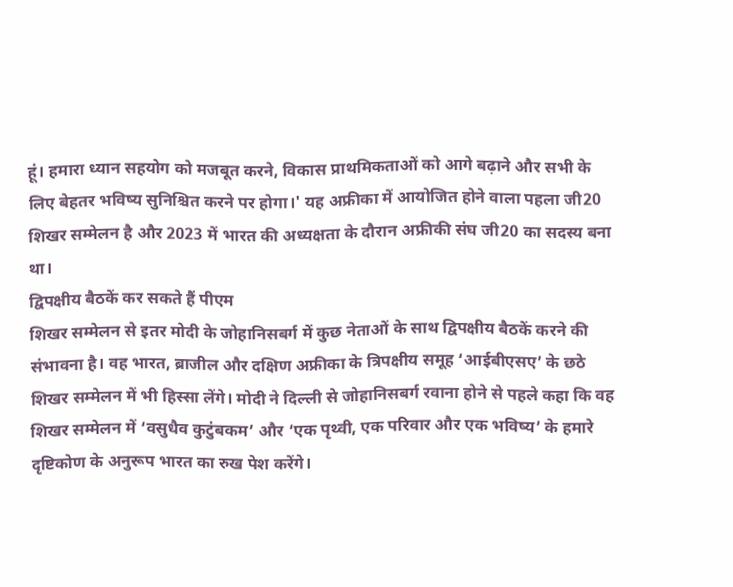हूं। हमारा ध्यान सहयोग को मजबूत करने, विकास प्राथमिकताओं को आगे बढ़ाने और सभी के लिए बेहतर भविष्य सुनिश्चित करने पर होगा।' यह अफ्रीका में आयोजित होने वाला पहला जी20 शिखर सम्मेलन है और 2023 में भारत की अध्यक्षता के दौरान अफ्रीकी संघ जी20 का सदस्य बना था।
द्विपक्षीय बैठकें कर सकते हैं पीएम
शिखर सम्मेलन से इतर मोदी के जोहानिसबर्ग में कुछ नेताओं के साथ द्विपक्षीय बैठकें करने की संभावना है। वह भारत, ब्राजील और दक्षिण अफ्रीका के त्रिपक्षीय समूह ‘आईबीएसए’ के छठे शिखर सम्मेलन में भी हिस्सा लेंगे। मोदी ने दिल्ली से जोहानिसबर्ग रवाना होने से पहले कहा कि वह शिखर सम्मेलन में ‘वसुधैव कुटुंबकम’ और ‘एक पृथ्वी, एक परिवार और एक भविष्य’ के हमारे दृष्टिकोण के अनुरूप भारत का रुख पेश करेंगे।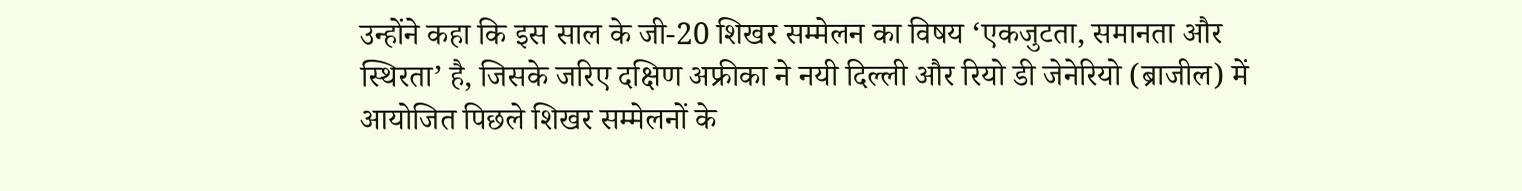उन्होंने कहा कि इस साल के जी-20 शिखर सम्मेलन का विषय ‘एकजुटता, समानता और स्थिरता’ है, जिसके जरिए दक्षिण अफ्रीका ने नयी दिल्ली और रियो डी जेनेरियो (ब्राजील) में आयोजित पिछले शिखर सम्मेलनों के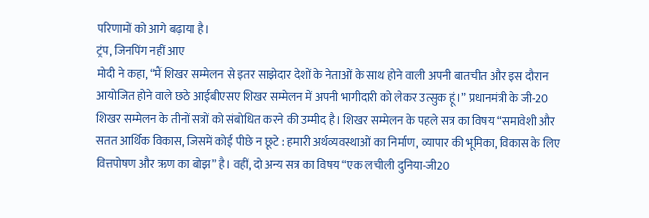परिणामों को आगे बढ़ाया है।
ट्रंप, जिनपिंग नहीं आए
मोदी ने कहा, “मैं शिखर सम्मेलन से इतर साझेदार देशों के नेताओं के साथ होने वाली अपनी बातचीत और इस दौरान आयोजित होने वाले छठे आईबीएसए शिखर सम्मेलन में अपनी भागीदारी को लेकर उत्सुक हूं।” प्रधानमंत्री के जी-20 शिखर सम्मेलन के तीनों सत्रों को संबोधित करने की उम्मीद है। शिखर सम्मेलन के पहले सत्र का विषय “समावेशी और सतत आर्थिक विकास, जिसमें कोई पीछे न छूटे : हमारी अर्थव्यवस्थाओं का निर्माण, व्यापार की भूमिका, विकास के लिए वित्तपोषण और ऋण का बोझ” है। वहीं, दो अन्य सत्र का विषय “एक लचीली दुनिया-जी20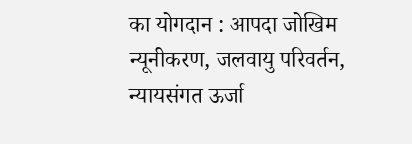का योगदान : आपदा जोखिम न्यूनीकरण, जलवायु परिवर्तन, न्यायसंगत ऊर्जा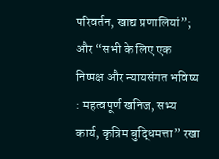परिवर्तन, खाद्य प्रणालियां”; और “सभी के लिए एक निष्पक्ष और न्यायसंगत भविष्य : महत्वपूर्ण खनिज, सभ्य कार्य, कृत्रिम बुद्धिमत्ता” रखा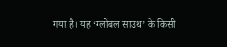गया है। यह ‘ग्लोबल साउथ’ के किसी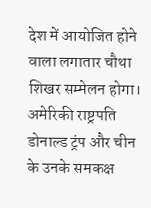देश में आयोजित होने वाला लगातार चौथा शिखर सम्मेलन होगा। अमेरिकी राष्ट्रपति डोनाल्ड ट्रंप और चीन के उनके समकक्ष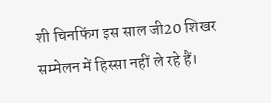शी चिनफिंग इस साल जी20 शिखर सम्मेलन में हिस्सा नहीं ले रहे हैं।